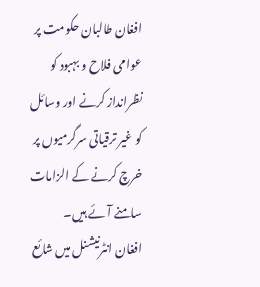افغان طالبان حکومت پر عوامی فلاح و بہبود کو نظرانداز کرنے اور وسائل کو غیر ترقیاتی سرگرمیوں پر خرچ کرنے کے الزامات سامنے آئے ہیں۔
افغان انٹرنیشنل میں شائع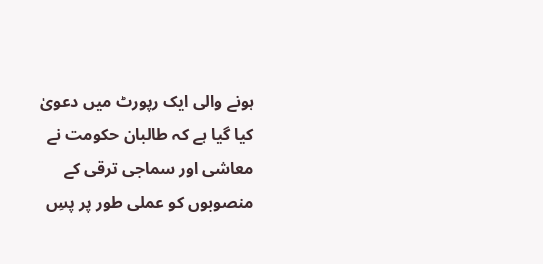ہونے والی ایک رپورٹ میں دعویٰ کیا گیا ہے کہ طالبان حکومت نے معاشی اور سماجی ترقی کے منصوبوں کو عملی طور پر پسِ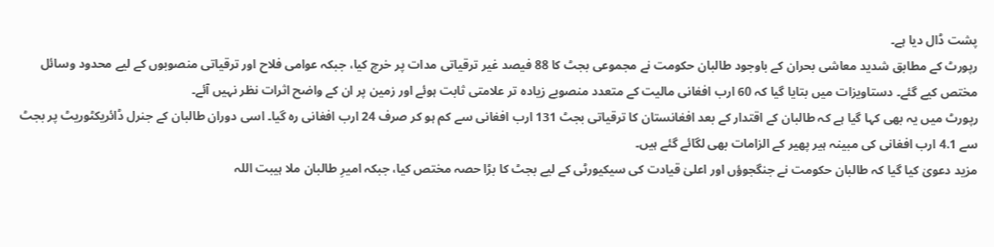پشت ڈال دیا ہے۔
رپورٹ کے مطابق شدید معاشی بحران کے باوجود طالبان حکومت نے مجموعی بجٹ کا 88 فیصد غیر ترقیاتی مدات پر خرچ کیا، جبکہ عوامی فلاح اور ترقیاتی منصوبوں کے لیے محدود وسائل مختص کیے گئے۔ دستاویزات میں بتایا گیا کہ 60 ارب افغانی مالیت کے متعدد منصوبے زیادہ تر علامتی ثابت ہوئے اور زمین پر ان کے واضح اثرات نظر نہیں آئے۔
رپورٹ میں یہ بھی کہا گیا ہے کہ طالبان کے اقتدار کے بعد افغانستان کا ترقیاتی بجٹ 131 ارب افغانی سے کم ہو کر صرف 24 ارب افغانی رہ گیا۔ اسی دوران طالبان کے جنرل ڈائریکٹوریٹ پر بجٹ سے 4.1 ارب افغانی کی مبینہ ہیر پھیر کے الزامات بھی لگائے گئے ہیں۔
مزید دعویٰ کیا گیا کہ طالبان حکومت نے جنگجوؤں اور اعلیٰ قیادت کی سیکیورٹی کے لیے بجٹ کا بڑا حصہ مختص کیا، جبکہ امیرِ طالبان ملا ہیبت اللہ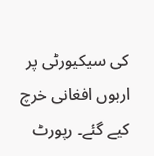کی سیکیورٹی پر اربوں افغانی خرچ کیے گئے۔ رپورٹ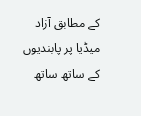کے مطابق آزاد میڈیا پر پابندیوں کے ساتھ ساتھ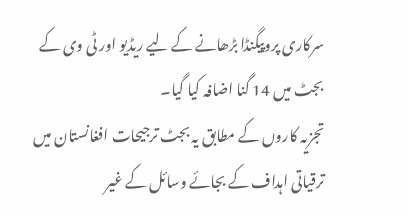سرکاری پروپیگنڈا بڑھانے کے لیے ریڈیو اور ٹی وی کے بجٹ میں 14 گنا اضافہ کیا گیا۔
تجزیہ کاروں کے مطابق یہ بجٹ ترجیحات افغانستان میں ترقیاتی اہداف کے بجائے وسائل کے غیر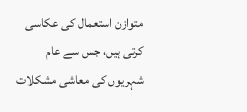متوازن استعمال کی عکاسی کرتی ہیں، جس سے عام شہریوں کی معاشی مشکلات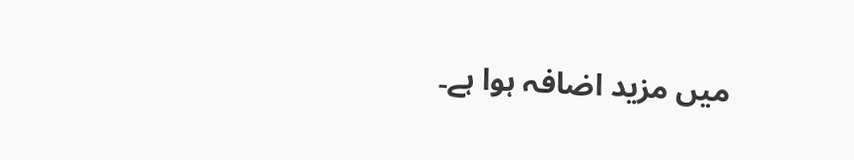میں مزید اضافہ ہوا ہے۔